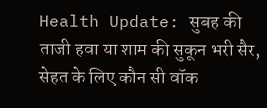Health Update: सुबह की ताजी हवा या शाम की सुकून भरी सैर, सेहत के लिए कौन सी वॉक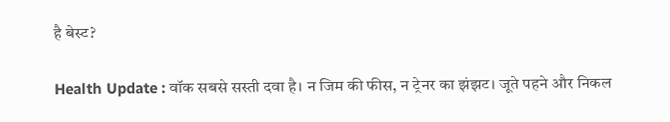है बेस्ट?

Health Update : वॉक सबसे सस्ती दवा है। न जिम की फीस, न ट्रेनर का झंझट। जूते पहने और निकल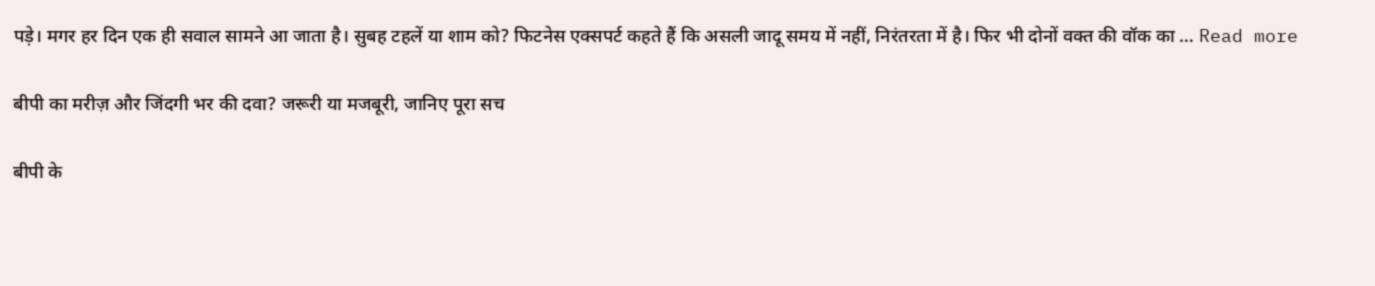पड़े। मगर हर दिन एक ही सवाल सामने आ जाता है। सुबह टहलें या शाम को? फिटनेस एक्सपर्ट कहते हैं कि असली जादू समय में नहीं, निरंतरता में है। फिर भी दोनों वक्त की वॉक का … Read more

बीपी का मरीज़ और जिंदगी भर की दवा? जरूरी या मजबूरी, जानिए पूरा सच

बीपी के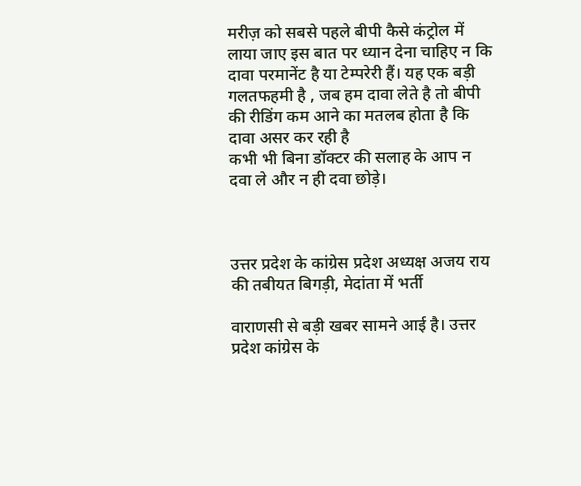मरीज़ को सबसे पहले बीपी कैसे कंट्रोल में लाया जाए इस बात पर ध्यान देना चाहिए न कि दावा परमानेंट है या टेम्परेरी हैं। यह एक बड़ी गलतफहमी है , जब हम दावा लेते है तो बीपी की रीडिंग कम आने का मतलब होता है कि दावा असर कर रही है
कभी भी बिना डॉक्टर की सलाह के आप न दवा ले और न ही दवा छोड़े।



उत्तर प्रदेश के कांग्रेस प्रदेश अध्यक्ष अजय राय की तबीयत बिगड़ी, मेदांता में भर्ती

वाराणसी से बड़ी खबर सामने आई है। उत्तर प्रदेश कांग्रेस के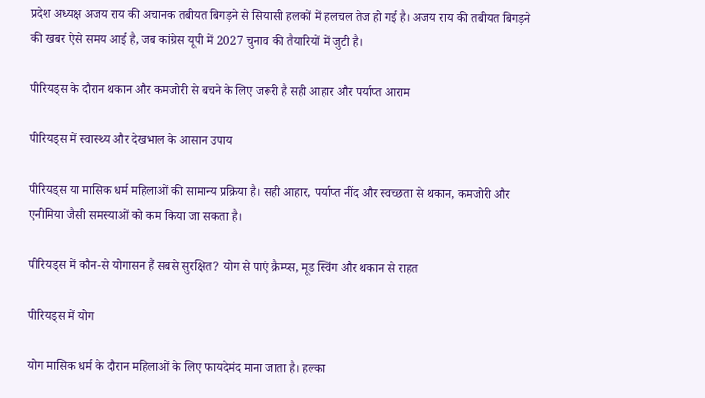प्रदेश अध्यक्ष अजय राय की अचानक तबीयत बिगड़ने से सियासी हलकों में हलचल तेज हो गई है। अजय राय की तबीयत बिगड़ने की खबर ऐसे समय आई है, जब कांग्रेस यूपी में 2027 चुनाव की तैयारियों में जुटी है।

पीरियड्स के दौरान थकान और कमजोरी से बचने के लिए जरूरी है सही आहार और पर्याप्त आराम

पीरियड्स में स्वास्थ्य और देखभाल के आसान उपाय

पीरियड्स या मासिक धर्म महिलाओं की सामान्य प्रक्रिया है। सही आहार, पर्याप्त नींद और स्वच्छता से थकान, कमजोरी और एनीमिया जैसी समस्याओं को कम किया जा सकता है।

पीरियड्स में कौन-से योगासन हैं सबसे सुरक्षित? योग से पाएं क्रैम्प्स, मूड स्विंग और थकान से राहत

पीरियड्स में योग

योग मासिक धर्म के दौरान महिलाओं के लिए फायदेमंद माना जाता है। हल्का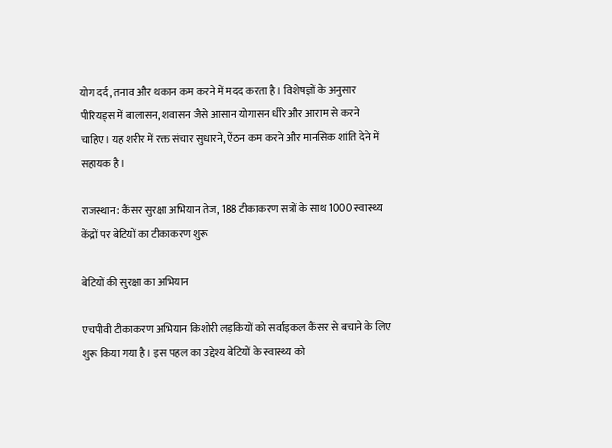योग दर्द, तनाव और थकान कम करने में मदद करता है। विशेषज्ञों के अनुसार पीरियड्स में बालासन, शवासन जैसे आसान योगासन धीरे और आराम से करने चाहिए। यह शरीर में रक्त संचार सुधारने, ऐंठन कम करने और मानसिक शांति देने में सहायक है।

राजस्थान: कैंसर सुरक्षा अभियान तेज, 188 टीकाकरण सत्रों के साथ 1000 स्वास्थ्य केंद्रों पर बेटियों का टीकाकरण शुरू

बेटियों की सुरक्षा का अभियान

एचपीवी टीकाकरण अभियान किशोरी लड़कियों को सर्वाइकल कैंसर से बचाने के लिए शुरू किया गया है। इस पहल का उद्देश्य बेटियों के स्वास्थ्य को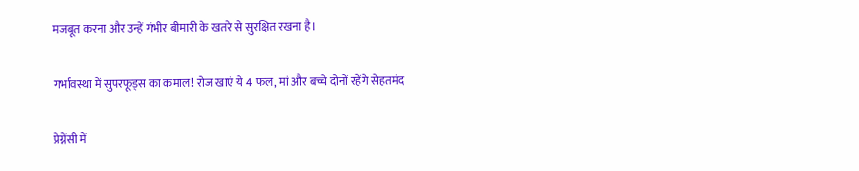मजबूत करना और उन्हें गंभीर बीमारी के खतरे से सुरक्षित रखना है।

गर्भावस्था में सुपरफूड्स का कमाल! रोज खाएं ये 4 फल, मां और बच्चे दोनों रहेंगे सेहतमंद

प्रेग्नेंसी में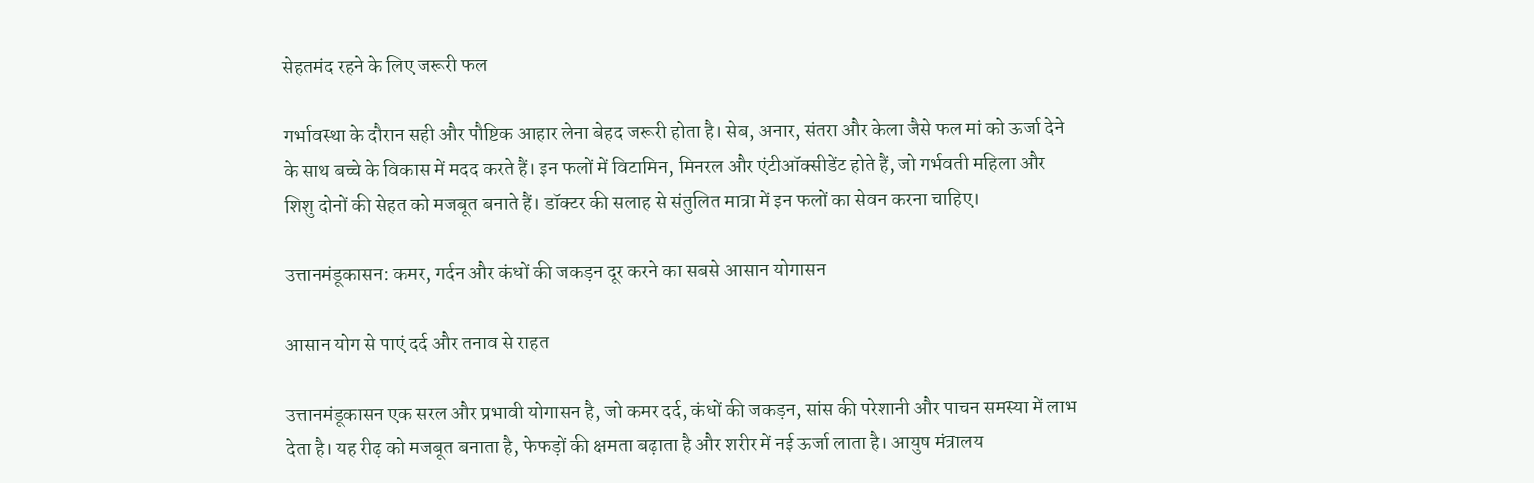सेहतमंद रहने के लिए जरूरी फल

गर्भावस्था के दौरान सही और पौष्टिक आहार लेना बेहद जरूरी होता है। सेब, अनार, संतरा और केला जैसे फल मां को ऊर्जा देने के साथ बच्चे के विकास में मदद करते हैं। इन फलों में विटामिन, मिनरल और एंटीऑक्सीडेंट होते हैं, जो गर्भवती महिला और शिशु दोनों की सेहत को मजबूत बनाते हैं। डॉक्टर की सलाह से संतुलित मात्रा में इन फलों का सेवन करना चाहिए।

उत्तानमंडूकासन: कमर, गर्दन और कंधों की जकड़न दूर करने का सबसे आसान योगासन

आसान योग से पाएं दर्द और तनाव से राहत

उत्तानमंडूकासन एक सरल और प्रभावी योगासन है, जो कमर दर्द, कंधों की जकड़न, सांस की परेशानी और पाचन समस्या में लाभ देता है। यह रीढ़ को मजबूत बनाता है, फेफड़ों की क्षमता बढ़ाता है और शरीर में नई ऊर्जा लाता है। आयुष मंत्रालय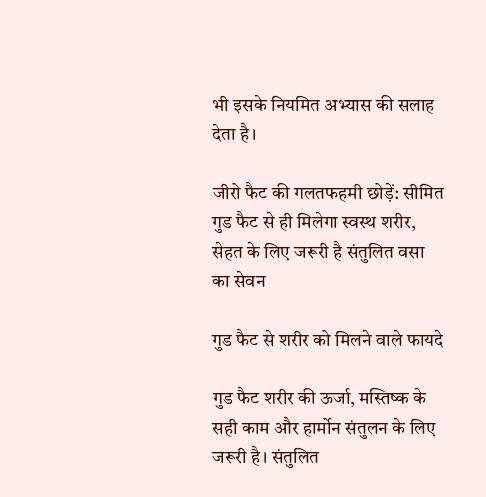भी इसके नियमित अभ्यास की सलाह देता है।

जीरो फैट की गलतफहमी छोड़ें: सीमित गुड फैट से ही मिलेगा स्वस्थ शरीर, सेहत के लिए जरूरी है संतुलित वसा का सेवन

गुड फैट से शरीर को मिलने वाले फायदे

गुड फैट शरीर की ऊर्जा, मस्तिष्क के सही काम और हार्मोन संतुलन के लिए जरूरी है। संतुलित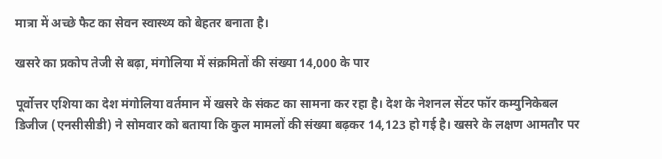मात्रा में अच्छे फैट का सेवन स्वास्थ्य को बेहतर बनाता है।

खसरे का प्रकोप तेजी से बढ़ा, मंगोलिया में संक्रमितों की संख्या 14,000 के पार

पूर्वोत्तर एशिया का देश मंगोलिया वर्तमान में खसरे के संकट का सामना कर रहा है। देश के नेशनल सेंटर फॉर कम्युनिकेबल डिजीज (एनसीसीडी) ने सोमवार को बताया कि कुल मामलों की संख्या बढ़कर 14,123 हो गई है। खसरे के लक्षण आमतौर पर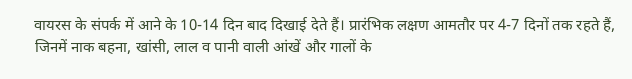वायरस के संपर्क में आने के 10-14 दिन बाद दिखाई देते हैं। प्रारंभिक लक्षण आमतौर पर 4-7 दिनों तक रहते हैं, जिनमें नाक बहना, खांसी, लाल व पानी वाली आंखें और गालों के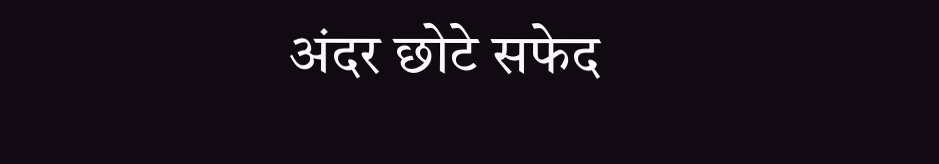अंदर छोटे सफेद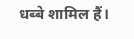धब्बे शामिल हैं।